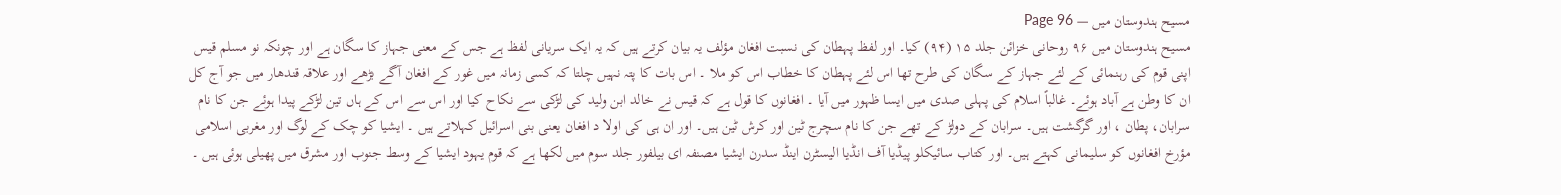مسیح ہندوستان میں — Page 96
مسیح ہندوستان میں ۹۶ روحانی خزائن جلد ۱۵ (۹۴) کیا۔ اور لفظ پہطان کی نسبت افغان مؤلف یہ بیان کرتے ہیں کہ یہ ایک سریانی لفظ ہے جس کے معنی جہاز کا سگان ہے اور چونکہ نو مسلم قیس اپنی قوم کی رہنمائی کے لئے جہاز کے سگان کی طرح تھا اس لئے پہطان کا خطاب اس کو ملا ۔ اس بات کا پتہ نہیں چلتا کہ کسی زمانہ میں غور کے افغان آگے بڑھے اور علاقہ قندھار میں جو آج کل ان کا وطن ہے آباد ہوئے۔ غالباً اسلام کی پہلی صدی میں ایسا ظہور میں آیا ۔ افغانوں کا قول ہے کہ قیس نے خالد ابن ولید کی لڑکی سے نکاح کیا اور اس سے اس کے ہاں تین لڑکے پیدا ہوئے جن کا نام سرابان، پطان ، اور گرگشت ہیں۔ سرابان کے دولڑ کے تھے جن کا نام سچرج ٹین اور کرش ٹین ہیں۔ اور ان ہی کی اولا د افغان یعنی بنی اسرائیل کہلاتے ہیں ۔ ایشیا کو چک کے لوگ اور مغربی اسلامی مؤرخ افغانوں کو سلیمانی کہتے ہیں۔ اور کتاب سائیکلو پیڈیا آف انڈیا الیسٹرن اینڈ سدرن ایشیا مصنفہ ای بیلفور جلد سوم میں لکھا ہے کہ قوم یہود ایشیا کے وسط جنوب اور مشرق میں پھیلی ہوئی ہیں ۔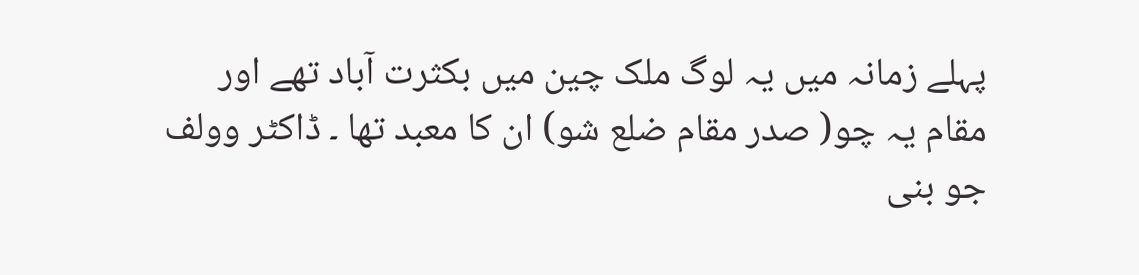پہلے زمانہ میں یہ لوگ ملک چین میں بکثرت آباد تھے اور مقام یہ چو( صدر مقام ضلع شو) ان کا معبد تھا ۔ ڈاکٹر وولف جو بنی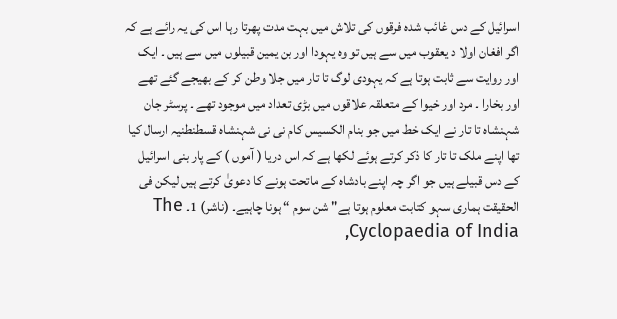اسرائیل کے دس غائب شدہ فرقوں کی تلاش میں بہت مدت پھرتا رہا اس کی یہ رائے ہے کہ اگر افغان اولا د یعقوب میں سے ہیں تو وہ یہودا اور بن یمین قبیلوں میں سے ہیں ۔ ایک اور روایت سے ثابت ہوتا ہے کہ یہودی لوگ تا تار میں جلا وطن کر کے بھیجے گئے تھے اور بخارا ۔ مرد اور خیوا کے متعلقہ علاقوں میں بڑی تعداد میں موجود تھے ۔ پرسٹر جان شہنشاہ تا تار نے ایک خط میں جو بنام الکسیس کام نی نی شہنشاہ قسطنطنیہ ارسال کیا تھا اپنے ملک تا تار کا ذکر کرتے ہوئے لکھا ہے کہ اس دریا ( آموں ) کے پار بنی اسرائیل کے دس قبیلے ہیں جو اگر چہ اپنے بادشاہ کے ماتحت ہونے کا دعویٰ کرتے ہیں لیکن فی الحقیقت ہماری سہو کتابت معلوم ہوتا ہے" شن سوم “ ہونا چاہیے۔ (ناشر) 1۔ The Cyclopaedia of India,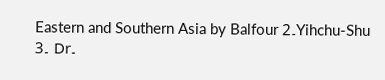Eastern and Southern Asia by Balfour 2۔Yihchu-Shu 3۔ Dr۔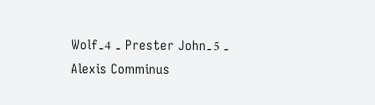Wolf۔ 4۔ Prester John۔ 5۔ Alexis Comminus